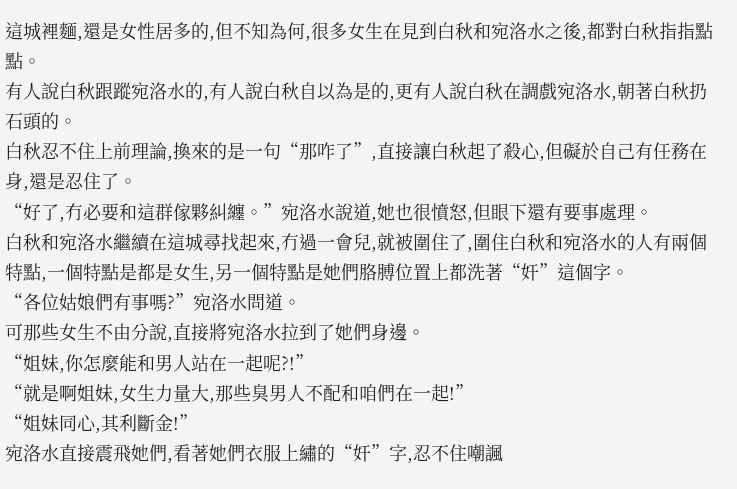這城裡麵,還是女性居多的,但不知為何,很多女生在見到白秋和宛洛水之後,都對白秋指指點點。
有人說白秋跟蹤宛洛水的,有人說白秋自以為是的,更有人說白秋在調戲宛洛水,朝著白秋扔石頭的。
白秋忍不住上前理論,換來的是一句“那咋了”,直接讓白秋起了殺心,但礙於自己有任務在身,還是忍住了。
“好了,冇必要和這群傢夥糾纏。”宛洛水說道,她也很憤怒,但眼下還有要事處理。
白秋和宛洛水繼續在這城尋找起來,冇過一會兒,就被圍住了,圍住白秋和宛洛水的人有兩個特點,一個特點是都是女生,另一個特點是她們胳膊位置上都洗著“奸”這個字。
“各位姑娘們有事嗎?”宛洛水問道。
可那些女生不由分說,直接將宛洛水拉到了她們身邊。
“姐妹,你怎麼能和男人站在一起呢?!”
“就是啊姐妹,女生力量大,那些臭男人不配和咱們在一起!”
“姐妹同心,其利斷金!”
宛洛水直接震飛她們,看著她們衣服上繡的“奸”字,忍不住嘲諷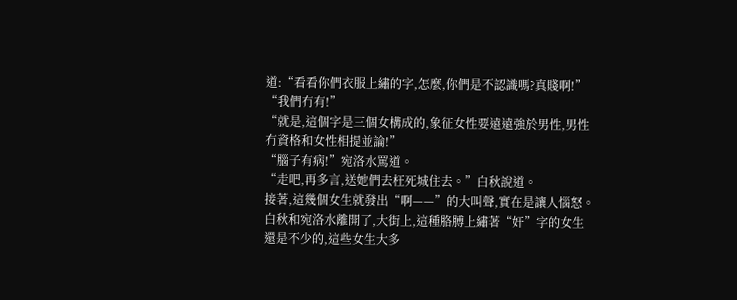道:“看看你們衣服上繡的字,怎麼,你們是不認識嗎?真賤啊!”
“我們冇有!”
“就是,這個字是三個女構成的,象征女性要遠遠強於男性,男性冇資格和女性相提並論!”
“腦子有病!”宛洛水罵道。
“走吧,再多言,送她們去枉死城住去。”白秋說道。
接著,這幾個女生就發出“啊——”的大叫聲,實在是讓人惱怒。
白秋和宛洛水離開了,大街上,這種胳膊上繡著“奸”字的女生還是不少的,這些女生大多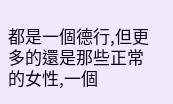都是一個德行,但更多的還是那些正常的女性,一個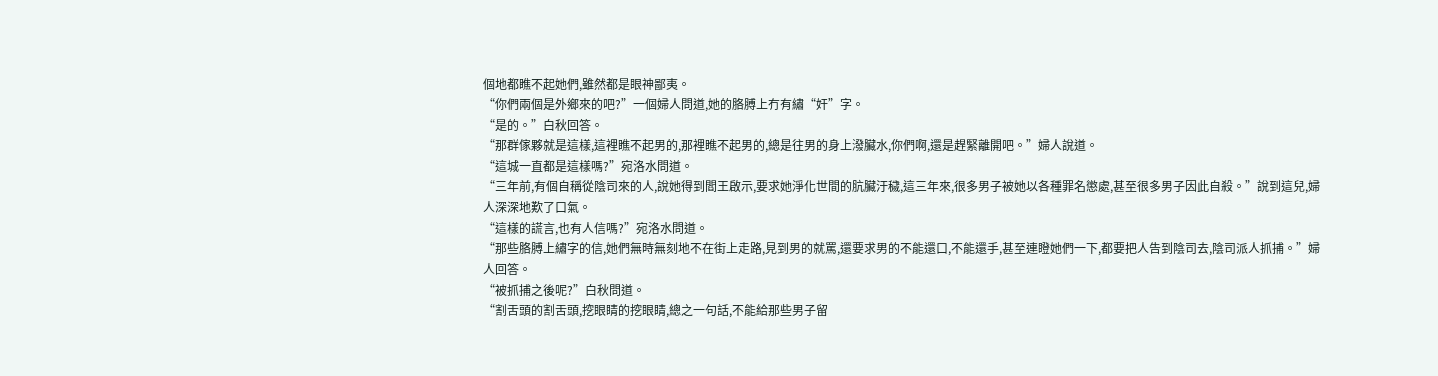個地都瞧不起她們,雖然都是眼神鄙夷。
“你們兩個是外鄉來的吧?”一個婦人問道,她的胳膊上冇有繡“奸”字。
“是的。”白秋回答。
“那群傢夥就是這樣,這裡瞧不起男的,那裡瞧不起男的,總是往男的身上潑臟水,你們啊,還是趕緊離開吧。”婦人說道。
“這城一直都是這樣嗎?”宛洛水問道。
“三年前,有個自稱從陰司來的人,說她得到閻王啟示,要求她淨化世間的肮臟汙穢,這三年來,很多男子被她以各種罪名懲處,甚至很多男子因此自殺。”說到這兒,婦人深深地歎了口氣。
“這樣的謊言,也有人信嗎?”宛洛水問道。
“那些胳膊上繡字的信,她們無時無刻地不在街上走路,見到男的就罵,還要求男的不能還口,不能還手,甚至連瞪她們一下,都要把人告到陰司去,陰司派人抓捕。”婦人回答。
“被抓捕之後呢?”白秋問道。
“割舌頭的割舌頭,挖眼睛的挖眼睛,總之一句話,不能給那些男子留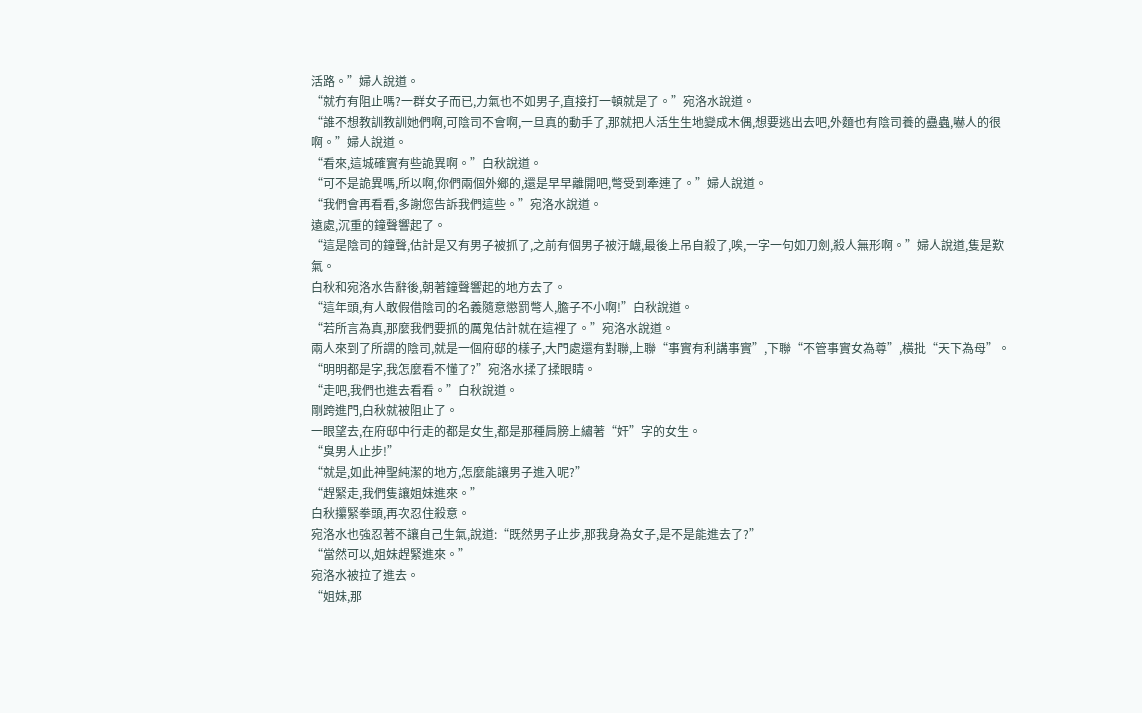活路。”婦人說道。
“就冇有阻止嗎?一群女子而已,力氣也不如男子,直接打一頓就是了。”宛洛水說道。
“誰不想教訓教訓她們啊,可陰司不會啊,一旦真的動手了,那就把人活生生地變成木偶,想要逃出去吧,外麵也有陰司養的蠱蟲,嚇人的很啊。”婦人說道。
“看來,這城確實有些詭異啊。”白秋說道。
“可不是詭異嗎,所以啊,你們兩個外鄉的,還是早早離開吧,彆受到牽連了。”婦人說道。
“我們會再看看,多謝您告訴我們這些。”宛洛水說道。
遠處,沉重的鐘聲響起了。
“這是陰司的鐘聲,估計是又有男子被抓了,之前有個男子被汙衊,最後上吊自殺了,唉,一字一句如刀劍,殺人無形啊。”婦人說道,隻是歎氣。
白秋和宛洛水告辭後,朝著鐘聲響起的地方去了。
“這年頭,有人敢假借陰司的名義隨意懲罰彆人,膽子不小啊!”白秋說道。
“若所言為真,那麼我們要抓的厲鬼估計就在這裡了。”宛洛水說道。
兩人來到了所謂的陰司,就是一個府邸的樣子,大門處還有對聯,上聯“事實有利講事實”,下聯“不管事實女為尊”,橫批“天下為母”。
“明明都是字,我怎麼看不懂了?”宛洛水揉了揉眼睛。
“走吧,我們也進去看看。”白秋說道。
剛跨進門,白秋就被阻止了。
一眼望去,在府邸中行走的都是女生,都是那種肩膀上繡著“奸”字的女生。
“臭男人止步!”
“就是,如此神聖純潔的地方,怎麼能讓男子進入呢?”
“趕緊走,我們隻讓姐妹進來。”
白秋攥緊拳頭,再次忍住殺意。
宛洛水也強忍著不讓自己生氣,說道:“既然男子止步,那我身為女子,是不是能進去了?”
“當然可以,姐妹趕緊進來。”
宛洛水被拉了進去。
“姐妹,那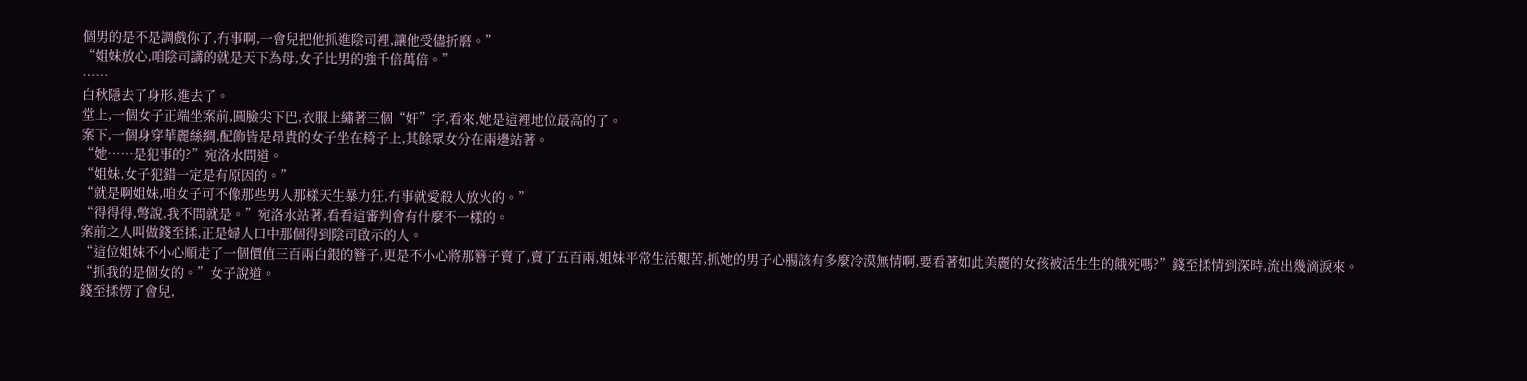個男的是不是調戲你了,冇事啊,一會兒把他抓進陰司裡,讓他受儘折磨。”
“姐妹放心,咱陰司講的就是天下為母,女子比男的強千倍萬倍。”
……
白秋隱去了身形,進去了。
堂上,一個女子正端坐案前,圓臉尖下巴,衣服上繡著三個“奸”字,看來,她是這裡地位最高的了。
案下,一個身穿華麗絲綢,配飾皆是昂貴的女子坐在椅子上,其餘眾女分在兩邊站著。
“她……是犯事的?”宛洛水問道。
“姐妹,女子犯錯一定是有原因的。”
“就是啊姐妹,咱女子可不像那些男人那樣天生暴力狂,冇事就愛殺人放火的。”
“得得得,彆說,我不問就是。”宛洛水站著,看看這審判會有什麼不一樣的。
案前之人叫做錢至揉,正是婦人口中那個得到陰司啟示的人。
“這位姐妹不小心順走了一個價值三百兩白銀的簪子,更是不小心將那簪子賣了,賣了五百兩,姐妹平常生活艱苦,抓她的男子心腸該有多麼冷漠無情啊,要看著如此美麗的女孩被活生生的餓死嗎?”錢至揉情到深時,流出幾滴淚來。
“抓我的是個女的。”女子說道。
錢至揉愣了會兒,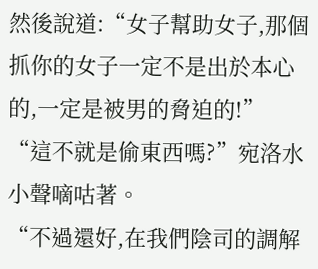然後說道:“女子幫助女子,那個抓你的女子一定不是出於本心的,一定是被男的脅迫的!”
“這不就是偷東西嗎?”宛洛水小聲嘀咕著。
“不過還好,在我們陰司的調解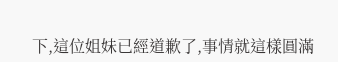下,這位姐妹已經道歉了,事情就這樣圓滿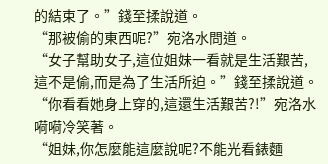的結束了。”錢至揉說道。
“那被偷的東西呢?”宛洛水問道。
“女子幫助女子,這位姐妹一看就是生活艱苦,這不是偷,而是為了生活所迫。”錢至揉說道。
“你看看她身上穿的,這還生活艱苦?!”宛洛水嗬嗬冷笑著。
“姐妹,你怎麼能這麼說呢?不能光看錶麵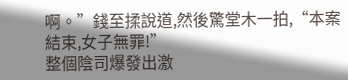啊。”錢至揉說道,然後驚堂木一拍,“本案結束,女子無罪!”
整個陰司爆發出激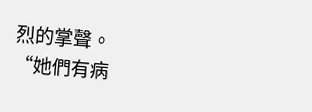烈的掌聲。
“她們有病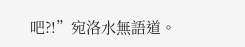吧?!”宛洛水無語道。